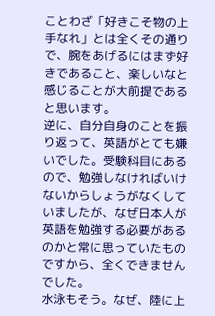ことわざ「好きこそ物の上手なれ」とは全くその通りで、腕をあげるにはまず好きであること、楽しいなと感じることが大前提であると思います。
逆に、自分自身のことを振り返って、英語がとても嫌いでした。受験科目にあるので、勉強しなければいけないからしょうがなくしていましたが、なぜ日本人が英語を勉強する必要があるのかと常に思っていたものですから、全くできませんでした。
水泳もそう。なぜ、陸に上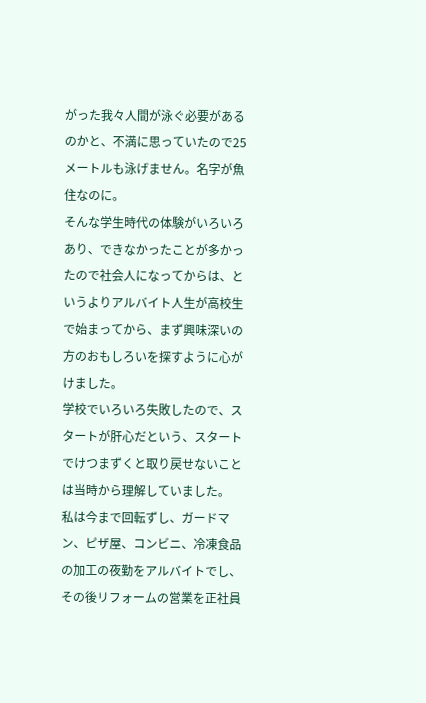がった我々人間が泳ぐ必要があるのかと、不満に思っていたので25メートルも泳げません。名字が魚住なのに。
そんな学生時代の体験がいろいろあり、できなかったことが多かったので社会人になってからは、というよりアルバイト人生が高校生で始まってから、まず興味深いの方のおもしろいを探すように心がけました。
学校でいろいろ失敗したので、スタートが肝心だという、スタートでけつまずくと取り戻せないことは当時から理解していました。
私は今まで回転ずし、ガードマン、ピザ屋、コンビニ、冷凍食品の加工の夜勤をアルバイトでし、その後リフォームの営業を正社員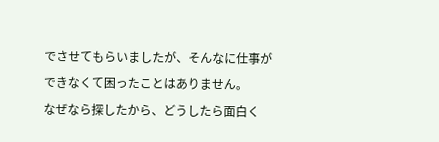でさせてもらいましたが、そんなに仕事ができなくて困ったことはありません。
なぜなら探したから、どうしたら面白く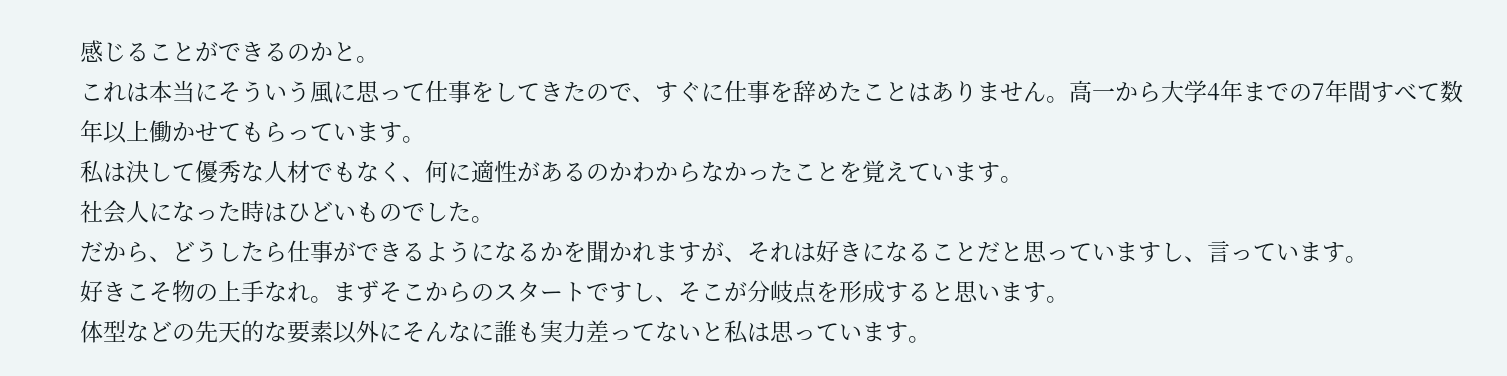感じることができるのかと。
これは本当にそういう風に思って仕事をしてきたので、すぐに仕事を辞めたことはありません。高一から大学4年までの7年間すべて数年以上働かせてもらっています。
私は決して優秀な人材でもなく、何に適性があるのかわからなかったことを覚えています。
社会人になった時はひどいものでした。
だから、どうしたら仕事ができるようになるかを聞かれますが、それは好きになることだと思っていますし、言っています。
好きこそ物の上手なれ。まずそこからのスタートですし、そこが分岐点を形成すると思います。
体型などの先天的な要素以外にそんなに誰も実力差ってないと私は思っています。